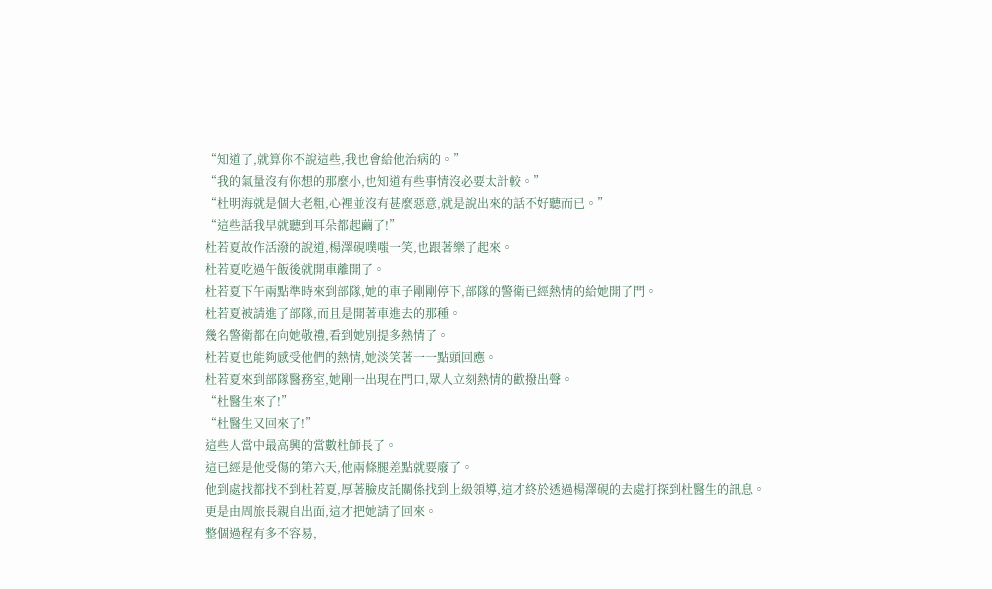“知道了,就算你不說這些,我也會給他治病的。”
“我的氣量沒有你想的那麼小,也知道有些事情沒必要太計較。”
“杜明海就是個大老粗,心裡並沒有甚麼惡意,就是說出來的話不好聽而已。”
“這些話我早就聽到耳朵都起繭了!”
杜若夏故作活潑的說道,楊澤硯噗嗤一笑,也跟著樂了起來。
杜若夏吃過午飯後就開車離開了。
杜若夏下午兩點準時來到部隊,她的車子剛剛停下,部隊的警衛已經熱情的給她開了門。
杜若夏被請進了部隊,而且是開著車進去的那種。
幾名警衛都在向她敬禮,看到她別提多熱情了。
杜若夏也能夠感受他們的熱情,她淡笑著一一點頭回應。
杜若夏來到部隊醫務室,她剛一出現在門口,眾人立刻熱情的歡撥出聲。
“杜醫生來了!”
“杜醫生又回來了!”
這些人當中最高興的當數杜師長了。
這已經是他受傷的第六天,他兩條腿差點就要廢了。
他到處找都找不到杜若夏,厚著臉皮託關係找到上級領導,這才終於透過楊澤硯的去處打探到杜醫生的訊息。
更是由周旅長親自出面,這才把她請了回來。
整個過程有多不容易,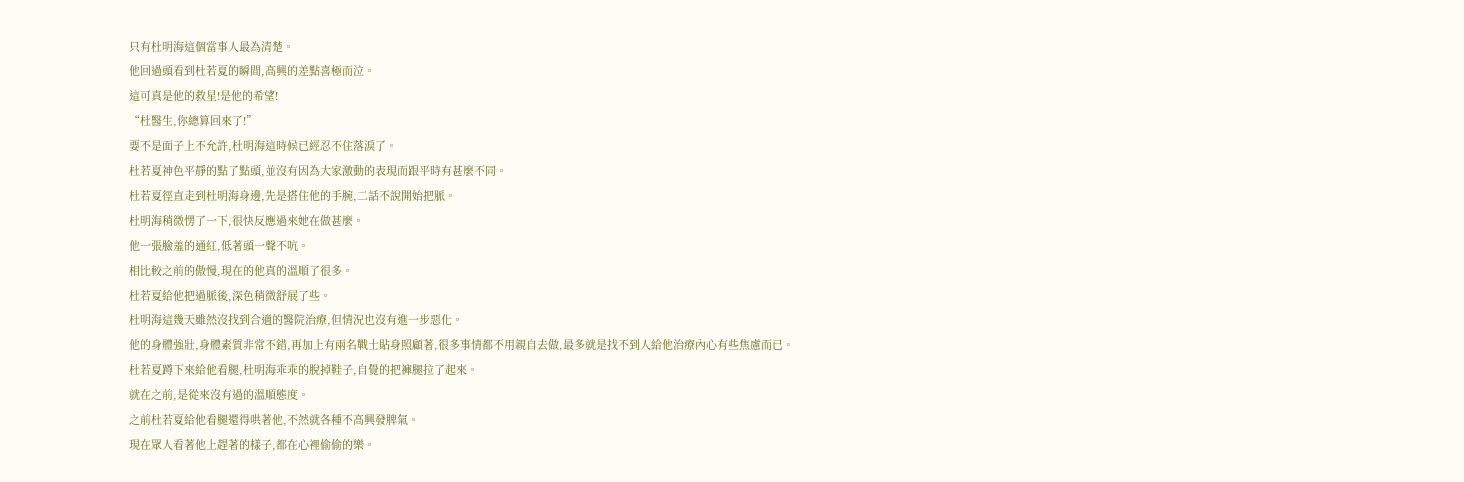只有杜明海這個當事人最為清楚。
他回過頭看到杜若夏的瞬間,高興的差點喜極而泣。
這可真是他的救星!是他的希望!
“杜醫生,你總算回來了!”
要不是面子上不允許,杜明海這時候已經忍不住落淚了。
杜若夏神色平靜的點了點頭,並沒有因為大家激動的表現而跟平時有甚麼不同。
杜若夏徑直走到杜明海身邊,先是搭住他的手腕,二話不說開始把脈。
杜明海稍微愣了一下,很快反應過來她在做甚麼。
他一張臉羞的通紅,低著頭一聲不吭。
相比較之前的傲慢,現在的他真的溫順了很多。
杜若夏給他把過脈後,深色稍微舒展了些。
杜明海這幾天雖然沒找到合適的醫院治療,但情況也沒有進一步惡化。
他的身體強壯,身體素質非常不錯,再加上有兩名戰士貼身照顧著,很多事情都不用親自去做,最多就是找不到人給他治療內心有些焦慮而已。
杜若夏蹲下來給他看腿,杜明海乖乖的脫掉鞋子,自覺的把褲腿拉了起來。
就在之前,是從來沒有過的溫順態度。
之前杜若夏給他看腿還得哄著他,不然就各種不高興發脾氣。
現在眾人看著他上趕著的樣子,都在心裡偷偷的樂。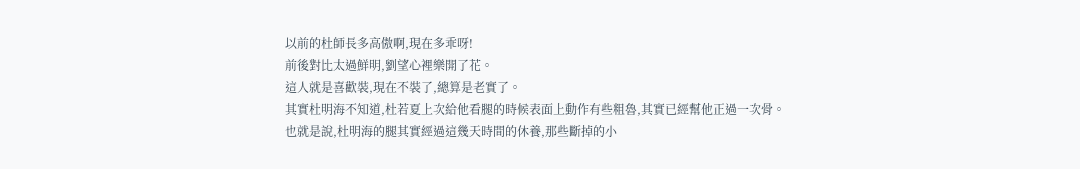以前的杜師長多高傲啊,現在多乖呀!
前後對比太過鮮明,劉望心裡樂開了花。
這人就是喜歡裝,現在不裝了,總算是老實了。
其實杜明海不知道,杜若夏上次給他看腿的時候表面上動作有些粗魯,其實已經幫他正過一次骨。
也就是說,杜明海的腿其實經過這幾天時間的休養,那些斷掉的小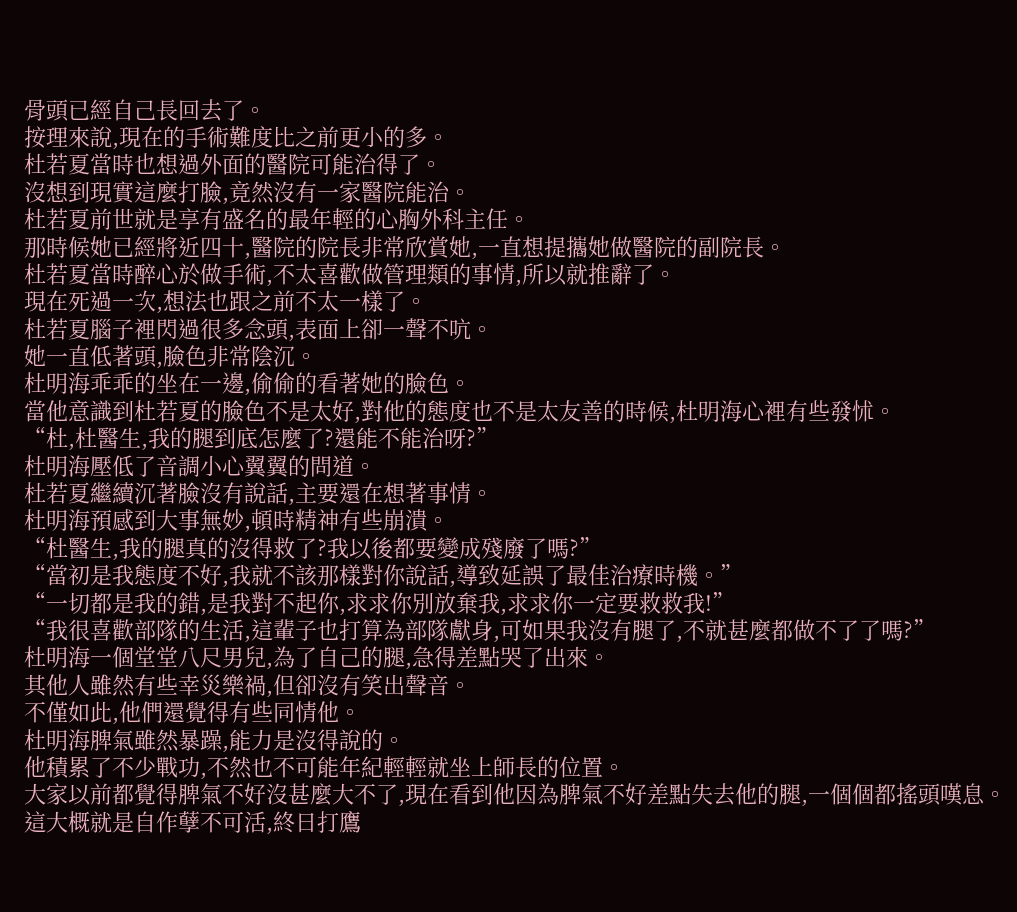骨頭已經自己長回去了。
按理來說,現在的手術難度比之前更小的多。
杜若夏當時也想過外面的醫院可能治得了。
沒想到現實這麼打臉,竟然沒有一家醫院能治。
杜若夏前世就是享有盛名的最年輕的心胸外科主任。
那時候她已經將近四十,醫院的院長非常欣賞她,一直想提攜她做醫院的副院長。
杜若夏當時醉心於做手術,不太喜歡做管理類的事情,所以就推辭了。
現在死過一次,想法也跟之前不太一樣了。
杜若夏腦子裡閃過很多念頭,表面上卻一聲不吭。
她一直低著頭,臉色非常陰沉。
杜明海乖乖的坐在一邊,偷偷的看著她的臉色。
當他意識到杜若夏的臉色不是太好,對他的態度也不是太友善的時候,杜明海心裡有些發怵。
“杜,杜醫生,我的腿到底怎麼了?還能不能治呀?”
杜明海壓低了音調小心翼翼的問道。
杜若夏繼續沉著臉沒有說話,主要還在想著事情。
杜明海預感到大事無妙,頓時精神有些崩潰。
“杜醫生,我的腿真的沒得救了?我以後都要變成殘廢了嗎?”
“當初是我態度不好,我就不該那樣對你說話,導致延誤了最佳治療時機。”
“一切都是我的錯,是我對不起你,求求你別放棄我,求求你一定要救救我!”
“我很喜歡部隊的生活,這輩子也打算為部隊獻身,可如果我沒有腿了,不就甚麼都做不了了嗎?”
杜明海一個堂堂八尺男兒,為了自己的腿,急得差點哭了出來。
其他人雖然有些幸災樂禍,但卻沒有笑出聲音。
不僅如此,他們還覺得有些同情他。
杜明海脾氣雖然暴躁,能力是沒得說的。
他積累了不少戰功,不然也不可能年紀輕輕就坐上師長的位置。
大家以前都覺得脾氣不好沒甚麼大不了,現在看到他因為脾氣不好差點失去他的腿,一個個都搖頭嘆息。
這大概就是自作孽不可活,終日打鷹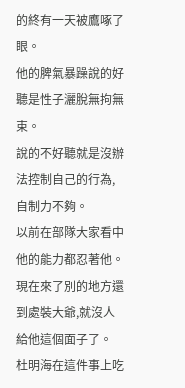的終有一天被鷹啄了眼。
他的脾氣暴躁說的好聽是性子灑脫無拘無束。
說的不好聽就是沒辦法控制自己的行為,自制力不夠。
以前在部隊大家看中他的能力都忍著他。
現在來了別的地方還到處裝大爺,就沒人給他這個面子了。
杜明海在這件事上吃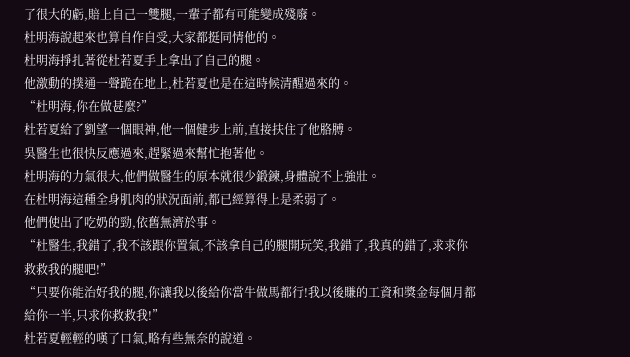了很大的虧,賠上自己一雙腿,一輩子都有可能變成殘廢。
杜明海說起來也算自作自受,大家都挺同情他的。
杜明海掙扎著從杜若夏手上拿出了自己的腿。
他激動的撲通一聲跪在地上,杜若夏也是在這時候清醒過來的。
“杜明海,你在做甚麼?”
杜若夏給了劉望一個眼神,他一個健步上前,直接扶住了他胳膊。
吳醫生也很快反應過來,趕緊過來幫忙抱著他。
杜明海的力氣很大,他們做醫生的原本就很少鍛鍊,身體說不上強壯。
在杜明海這種全身肌肉的狀況面前,都已經算得上是柔弱了。
他們使出了吃奶的勁,依舊無濟於事。
“杜醫生,我錯了,我不該跟你置氣,不該拿自己的腿開玩笑,我錯了,我真的錯了,求求你救救我的腿吧!”
“只要你能治好我的腿,你讓我以後給你當牛做馬都行!我以後賺的工資和獎金每個月都給你一半,只求你救救我!”
杜若夏輕輕的嘆了口氣,略有些無奈的說道。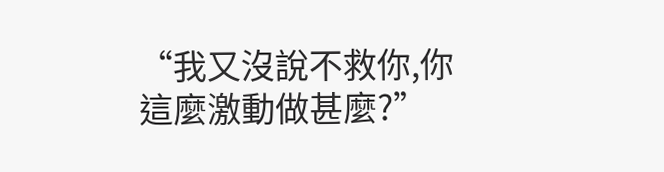“我又沒說不救你,你這麼激動做甚麼?”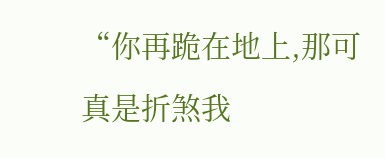“你再跪在地上,那可真是折煞我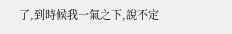了,到時候我一氣之下,說不定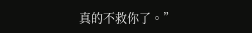真的不救你了。”